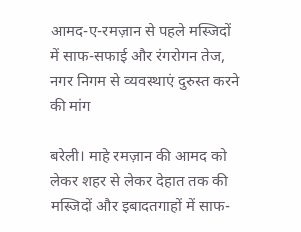आमद-ए-रमज़ान से पहले मस्जिदों में साफ-सफाई और रंगरोगन तेज, नगर निगम से व्यवस्थाएं दुरुस्त करने की मांग

बरेली। माहे रमज़ान की आमद को लेकर शहर से लेकर देहात तक की मस्जिदों और इबादतगाहों में साफ-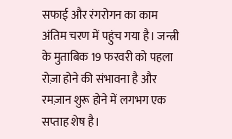सफाई और रंगरोगन का काम अंतिम चरण में पहुंच गया है। जन्त्री के मुताबिक 19 फरवरी को पहला रोज़ा होने की संभावना है और रमज़ान शुरू होने में लगभग एक सप्ताह शेष है।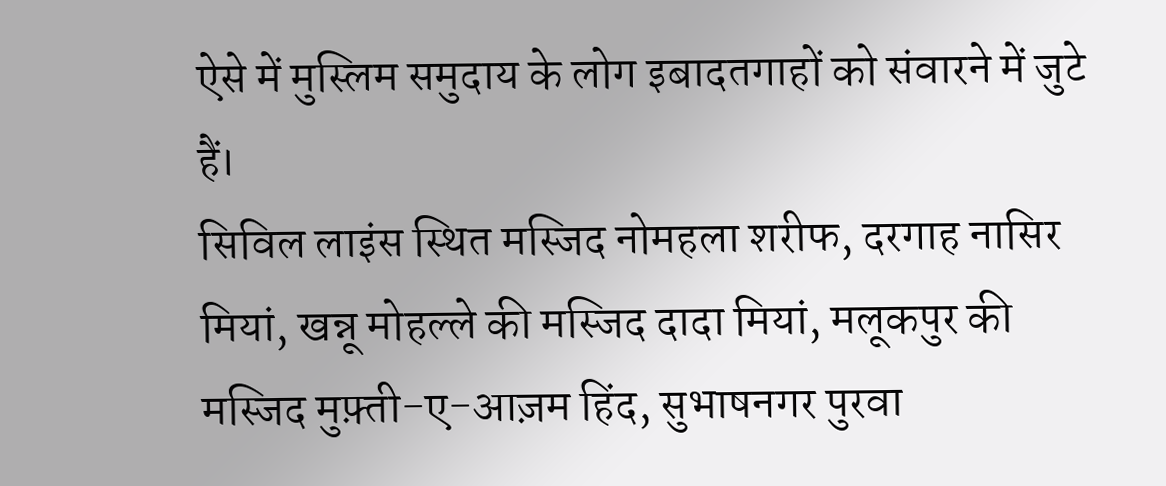ऐसे में मुस्लिम समुदाय के लोग इबादतगाहों को संवारने में जुटे हैं।
सिविल लाइंस स्थित मस्जिद नोमहला शरीफ, दरगाह नासिर मियां, खन्नू मोहल्ले की मस्जिद दादा मियां, मलूकपुर की मस्जिद मुफ़्ती-ए-आज़म हिंद, सुभाषनगर पुरवा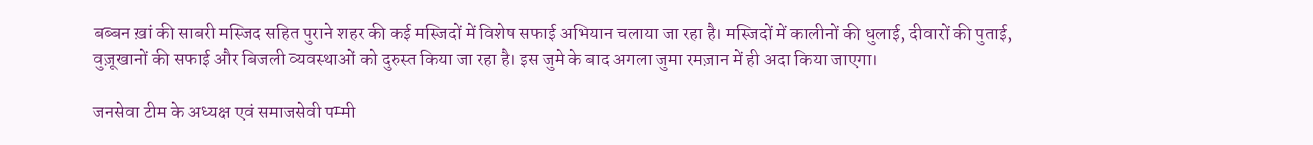बब्बन ख़ां की साबरी मस्जिद सहित पुराने शहर की कई मस्जिदों में विशेष सफाई अभियान चलाया जा रहा है। मस्जिदों में कालीनों की धुलाई, दीवारों की पुताई, वुज़ूखानों की सफाई और बिजली व्यवस्थाओं को दुरुस्त किया जा रहा है। इस जुमे के बाद अगला जुमा रमज़ान में ही अदा किया जाएगा।

जनसेवा टीम के अध्यक्ष एवं समाजसेवी पम्मी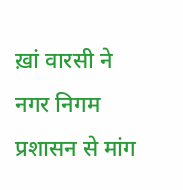ख़ां वारसी ने नगर निगम प्रशासन से मांग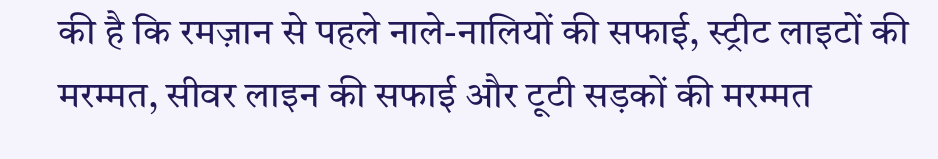की है कि रमज़ान से पहले नाले-नालियों की सफाई, स्ट्रीट लाइटों की मरम्मत, सीवर लाइन की सफाई और टूटी सड़कों की मरम्मत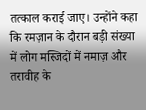तत्काल कराई जाए। उन्होंने कहा कि रमज़ान के दौरान बड़ी संख्या में लोग मस्जिदों में नमाज़ और तरावीह के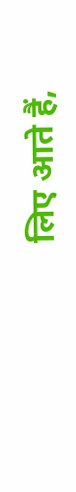लिए आते हैं,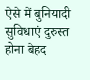ऐसे में बुनियादी सुविधाएं दुरुस्त होना बेहद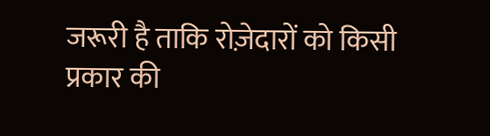जरूरी है ताकि रोज़ेदारों को किसी प्रकार की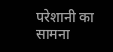परेशानी का सामना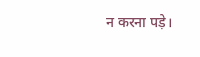न करना पड़े।